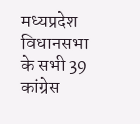मध्यप्रदेश विधानसभा के सभी 39 कांग्रेस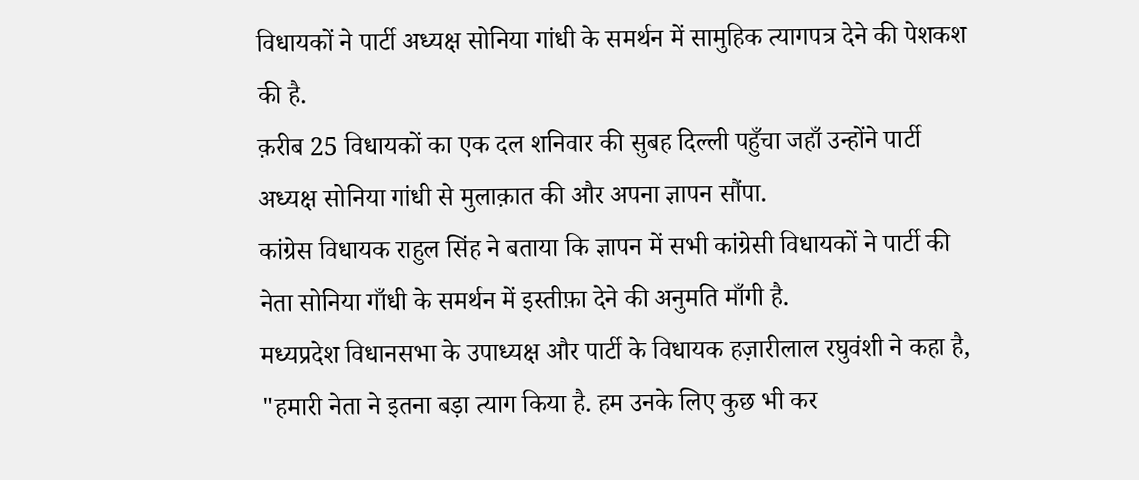विधायकों ने पार्टी अध्यक्ष सोनिया गांधी के समर्थन में सामुहिक त्यागपत्र देने की पेशकश की है.
क़रीब 25 विधायकों का एक दल शनिवार की सुबह दिल्ली पहुँचा जहाँ उन्होंने पार्टी अध्यक्ष सोनिया गांधी से मुलाक़ात की और अपना ज्ञापन सौंपा.
कांग्रेस विधायक राहुल सिंह ने बताया कि ज्ञापन में सभी कांग्रेसी विधायकों ने पार्टी की नेता सोनिया गाँधी के समर्थन में इस्तीफ़ा देने की अनुमति माँगी है.
मध्यप्रदेश विधानसभा के उपाध्यक्ष और पार्टी के विधायक हज़ारीलाल रघुवंशी ने कहा है, "हमारी नेता ने इतना बड़ा त्याग किया है. हम उनके लिए कुछ भी कर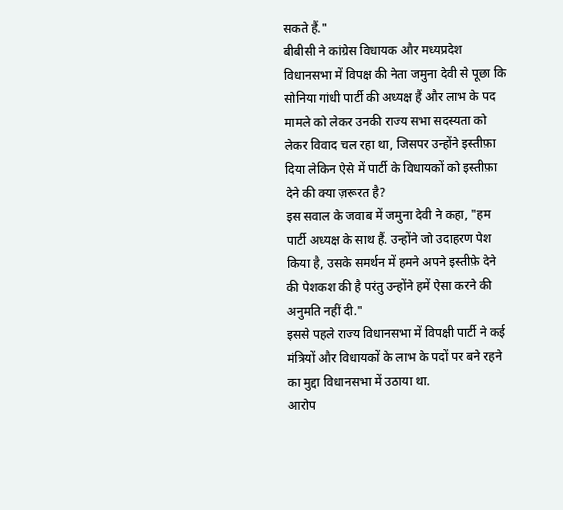सकते हैं."
बीबीसी ने कांग्रेस विधायक और मध्यप्रदेश विधानसभा में विपक्ष की नेता जमुना देवी से पूछा कि सोनिया गांधी पार्टी की अध्यक्ष हैं और लाभ के पद मामले को लेकर उनकी राज्य सभा सदस्यता को लेकर विवाद चल रहा था, जिसपर उन्होंने इस्तीफ़ा दिया लेकिन ऐसे में पार्टी के विधायकों को इस्तीफ़ा देने की क्या ज़रूरत है?
इस सवाल के जवाब में जमुना देवी ने कहा, "हम पार्टी अध्यक्ष के साथ हैं. उन्होंने जो उदाहरण पेश किया है, उसके समर्थन में हमने अपने इस्तीफ़े देने की पेशकश की है परंतु उन्होंने हमें ऐसा करने की अनुमति नहीं दी."
इससे पहले राज्य विधानसभा में विपक्षी पार्टी ने कई मंत्रियों और विधायकों के लाभ के पदों पर बने रहने का मुद्दा विधानसभा में उठाया था.
आरोप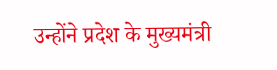उन्होंने प्रदेश के मुख्यमंत्री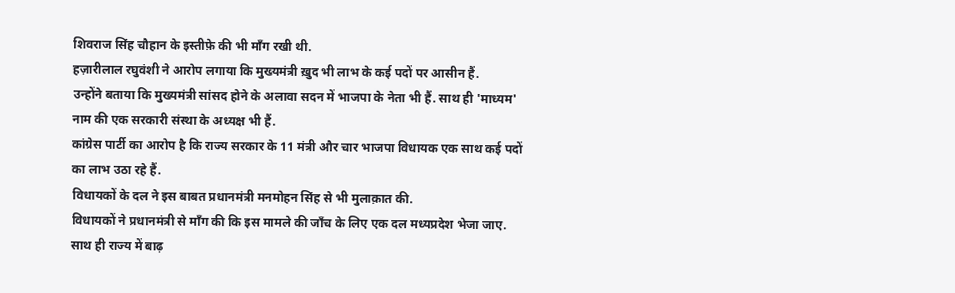शिवराज सिंह चौहान के इस्तीफ़े की भी माँग रखी थी.
हज़ारीलाल रघुवंशी ने आरोप लगाया कि मुख्यमंत्री ख़ुद भी लाभ के कई पदों पर आसीन हैं.
उन्होंने बताया कि मुख्यमंत्री सांसद होने के अलावा सदन में भाजपा के नेता भी हैं. साथ ही 'माध्यम' नाम की एक सरकारी संस्था के अध्यक्ष भी हैं.
कांग्रेस पार्टी का आरोप है कि राज्य सरकार के 11 मंत्री और चार भाजपा विधायक एक साथ कई पदों का लाभ उठा रहे हैं.
विधायकों के दल ने इस बाबत प्रधानमंत्री मनमोहन सिंह से भी मुलाक़ात की.
विधायकों ने प्रधानमंत्री से माँग की कि इस मामले की जाँच के लिए एक दल मध्यप्रदेश भेजा जाए. साथ ही राज्य में बाढ़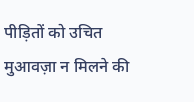पीड़ितों को उचित मुआवज़ा न मिलने की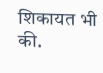शिकायत भी की.